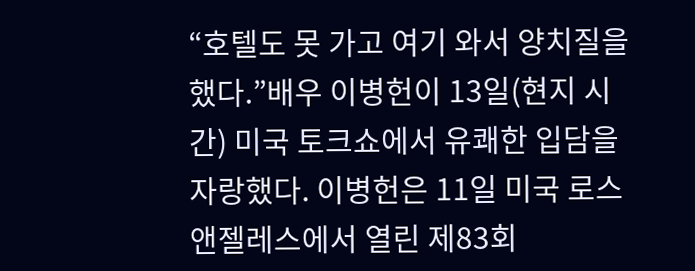“호텔도 못 가고 여기 와서 양치질을 했다.”배우 이병헌이 13일(현지 시간) 미국 토크쇼에서 유쾌한 입담을 자랑했다. 이병헌은 11일 미국 로스앤젤레스에서 열린 제83회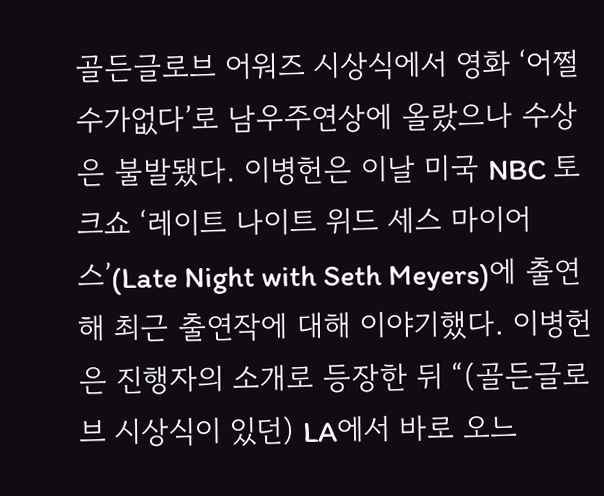골든글로브 어워즈 시상식에서 영화 ‘어쩔수가없다’로 남우주연상에 올랐으나 수상은 불발됐다. 이병헌은 이날 미국 NBC 토크쇼 ‘레이트 나이트 위드 세스 마이어스’(Late Night with Seth Meyers)에 출연해 최근 출연작에 대해 이야기했다. 이병헌은 진행자의 소개로 등장한 뒤 “(골든글로브 시상식이 있던) LA에서 바로 오느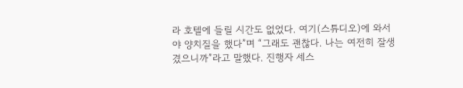라 호텔에 들릴 시간도 없었다. 여기(스튜디오)에 와서야 양치질을 했다”며 “그래도 괜찮다. 나는 여전히 잘생겼으니까”라고 말했다. 진행자 세스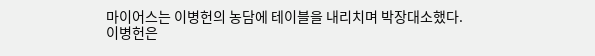마이어스는 이병헌의 농담에 테이블을 내리치며 박장대소했다. 이병헌은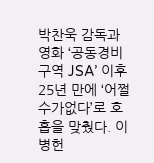박찬욱 감독과 영화 ‘공동경비구역 JSA’ 이후 25년 만에 ‘어쩔수가없다’로 호흡을 맞췄다. 이병헌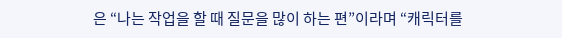은 “나는 작업을 할 때 질문을 많이 하는 편”이라며 “캐릭터를